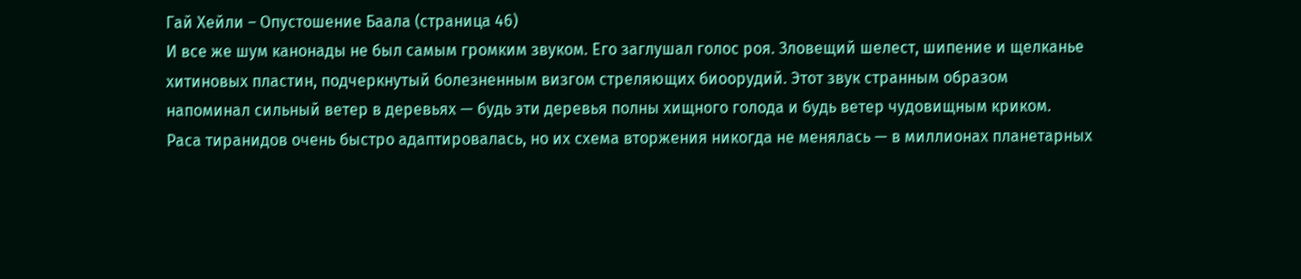Гай Хейли – Опустошение Баала (страница 46)
И все же шум канонады не был самым громким звуком. Его заглушал голос роя. Зловещий шелест, шипение и щелканье хитиновых пластин, подчеркнутый болезненным визгом стреляющих биоорудий. Этот звук странным образом напоминал сильный ветер в деревьях — будь эти деревья полны хищного голода и будь ветер чудовищным криком.
Раса тиранидов очень быстро адаптировалась, но их схема вторжения никогда не менялась — в миллионах планетарных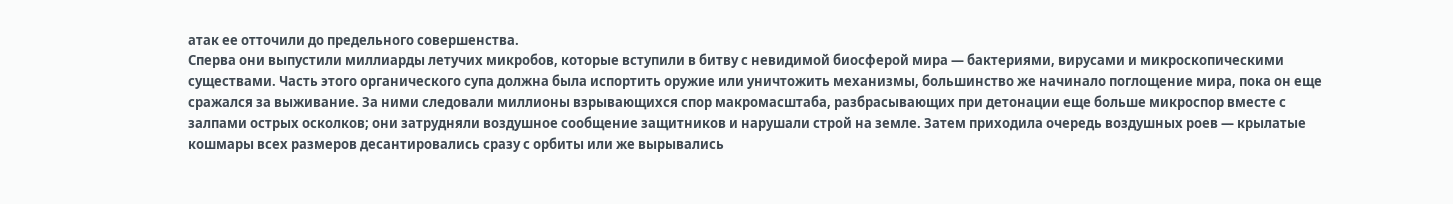атак ее отточили до предельного совершенства.
Сперва они выпустили миллиарды летучих микробов, которые вступили в битву с невидимой биосферой мира — бактериями, вирусами и микроскопическими существами. Часть этого органического супа должна была испортить оружие или уничтожить механизмы, большинство же начинало поглощение мира, пока он еще сражался за выживание. За ними следовали миллионы взрывающихся спор макромасштаба, разбрасывающих при детонации еще больше микроспор вместе с залпами острых осколков; они затрудняли воздушное сообщение защитников и нарушали строй на земле. Затем приходила очередь воздушных роев — крылатые кошмары всех размеров десантировались сразу с орбиты или же вырывались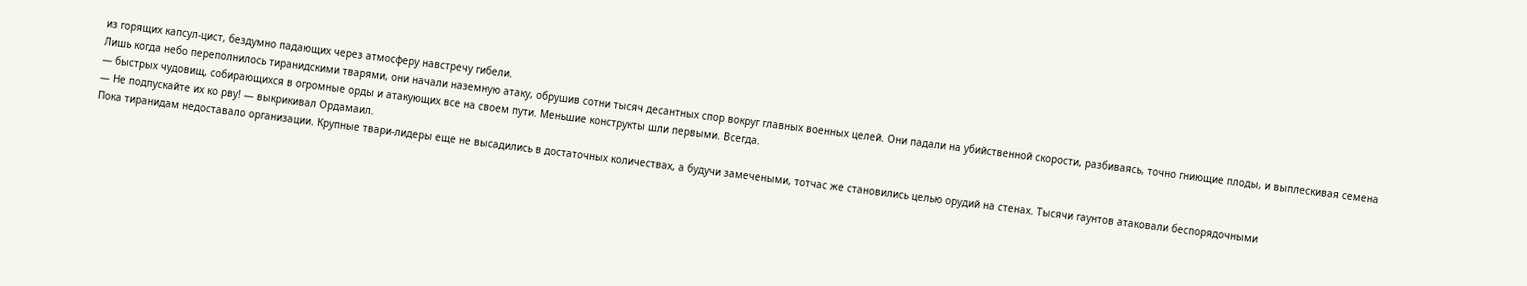из горящих капсул-цист, бездумно падающих через атмосферу навстречу гибели.
Лишь когда небо переполнилось тиранидскими тварями, они начали наземную атаку, обрушив сотни тысяч десантных спор вокруг главных военных целей. Они падали на убийственной скорости, разбиваясь, точно гниющие плоды, и выплескивая семена — быстрых чудовищ, собирающихся в огромные орды и атакующих все на своем пути. Меньшие конструкты шли первыми. Всегда.
— Не подпускайте их ко рву! — выкрикивал Ордамаил.
Пока тиранидам недоставало организации. Крупные твари-лидеры еще не высадились в достаточных количествах, а будучи замечеными, тотчас же становились целью орудий на стенах. Тысячи гаунтов атаковали беспорядочными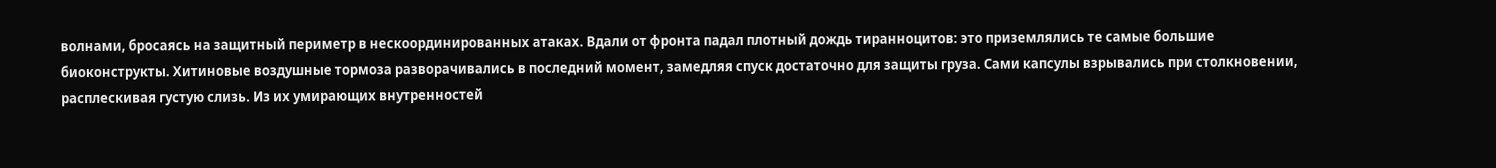волнами, бросаясь на защитный периметр в нескоординированных атаках. Вдали от фронта падал плотный дождь тиранноцитов: это приземлялись те самые большие биоконструкты. Хитиновые воздушные тормоза разворачивались в последний момент, замедляя спуск достаточно для защиты груза. Сами капсулы взрывались при столкновении, расплескивая густую слизь. Из их умирающих внутренностей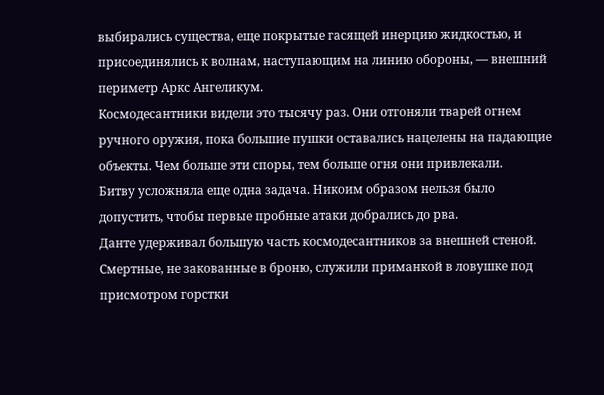выбирались существа, еще покрытые гасящей инерцию жидкостью, и присоединялись к волнам, наступающим на линию обороны, — внешний периметр Аркс Ангеликум.
Космодесантники видели это тысячу раз. Они отгоняли тварей огнем ручного оружия, пока большие пушки оставались нацелены на падающие объекты. Чем больше эти споры, тем больше огня они привлекали.
Битву усложняла еще одна задача. Никоим образом нельзя было допустить, чтобы первые пробные атаки добрались до рва.
Данте удерживал большую часть космодесантников за внешней стеной. Смертные, не закованные в броню, служили приманкой в ловушке под присмотром горстки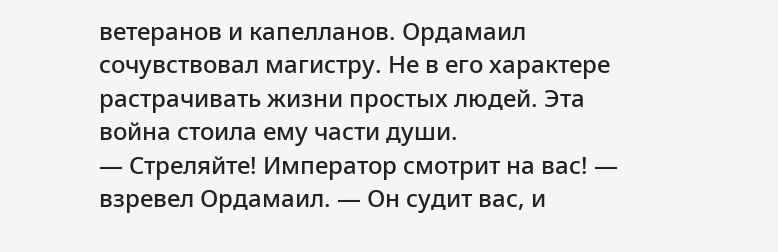ветеранов и капелланов. Ордамаил сочувствовал магистру. Не в его характере растрачивать жизни простых людей. Эта война стоила ему части души.
— Стреляйте! Император смотрит на вас! — взревел Ордамаил. — Он судит вас, и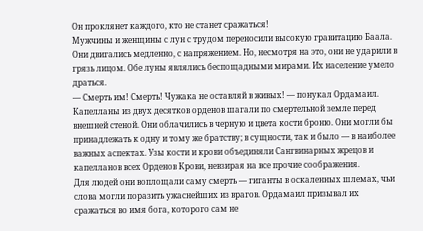Он проклянет каждого, кто не станет сражаться!
Мужчины и женщины с лун с трудом переносили высокую гравитацию Баала. Они двигались медленно, с напряжением. Но, несмотря на это, они не ударили в грязь лицом. Обе луны являлись беспощадными мирами. Их население умело драться.
— Смерть им! Смерть! Чужака не оставляй в живых! — понукал Ордамаил.
Капелланы из двух десятков орденов шагали по смертельной земле перед внешней стеной. Они облачились в черную и цвета кости броню. Они могли бы принадлежать к одну и тому же братству; в сущности, так и было — в наиболее важных аспектах. Узы кости и крови объединяли Сангвинарных жрецов и капелланов всех Орденов Крови, невзирая на все прочие соображения.
Для людей они воплощали саму смерть — гиганты в оскаленных шлемах, чьи слова могли поразить ужаснейших из врагов. Ордамаил призывал их сражаться во имя бога, которого сам не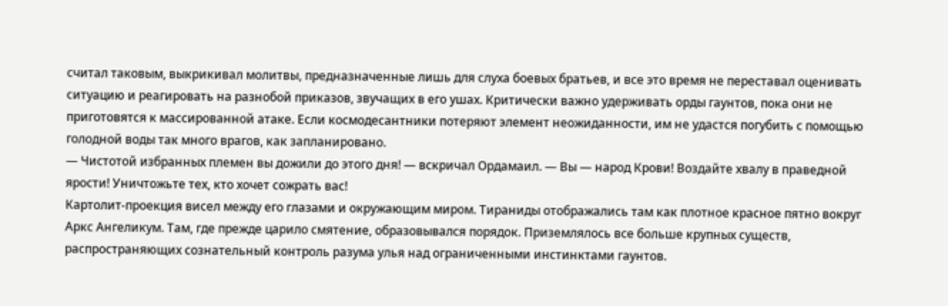считал таковым, выкрикивал молитвы, предназначенные лишь для слуха боевых братьев, и все это время не переставал оценивать ситуацию и реагировать на разнобой приказов, звучащих в его ушах. Критически важно удерживать орды гаунтов, пока они не приготовятся к массированной атаке. Если космодесантники потеряют элемент неожиданности, им не удастся погубить с помощью голодной воды так много врагов, как запланировано.
— Чистотой избранных племен вы дожили до этого дня! — вскричал Ордамаил. — Вы — народ Крови! Воздайте хвалу в праведной ярости! Уничтожьте тех, кто хочет сожрать вас!
Картолит-проекция висел между его глазами и окружающим миром. Тираниды отображались там как плотное красное пятно вокруг Аркс Ангеликум. Там, где прежде царило смятение, образовывался порядок. Приземлялось все больше крупных существ, распространяющих сознательный контроль разума улья над ограниченными инстинктами гаунтов.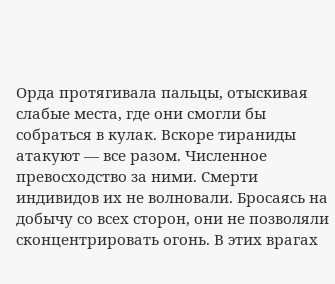Орда протягивала пальцы, отыскивая слабые места, где они смогли бы собраться в кулак. Вскоре тираниды атакуют — все разом. Численное превосходство за ними. Смерти индивидов их не волновали. Бросаясь на добычу со всех сторон, они не позволяли сконцентрировать огонь. В этих врагах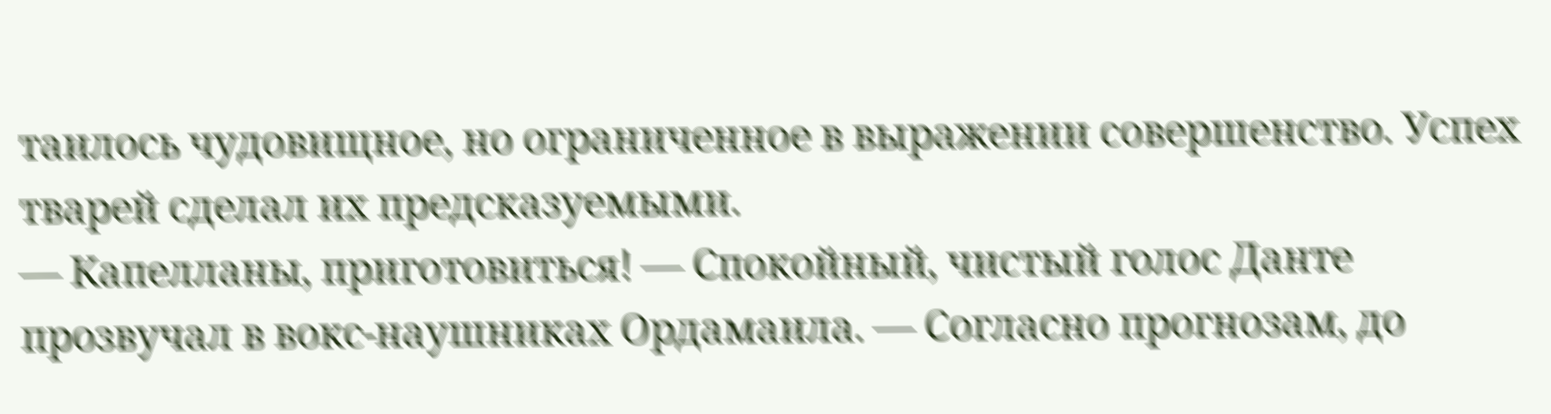таилось чудовищное, но ограниченное в выражении совершенство. Успех тварей сделал их предсказуемыми.
— Капелланы, приготовиться! — Спокойный, чистый голос Данте прозвучал в вокс-наушниках Ордамаила. — Согласно прогнозам, до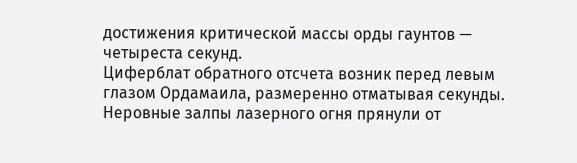достижения критической массы орды гаунтов — четыреста секунд.
Циферблат обратного отсчета возник перед левым глазом Ордамаила, размеренно отматывая секунды.
Неровные залпы лазерного огня прянули от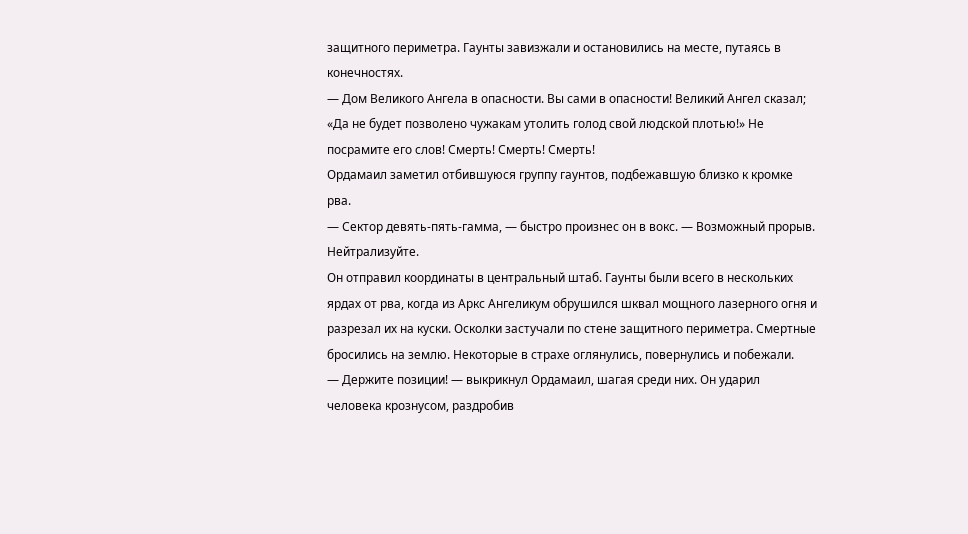защитного периметра. Гаунты завизжали и остановились на месте, путаясь в конечностях.
— Дом Великого Ангела в опасности. Вы сами в опасности! Великий Ангел сказал; «Да не будет позволено чужакам утолить голод свой людской плотью!» Не посрамите его слов! Смерть! Смерть! Смерть!
Ордамаил заметил отбившуюся группу гаунтов, подбежавшую близко к кромке рва.
— Сектор девять-пять-гамма, — быстро произнес он в вокс. — Возможный прорыв. Нейтрализуйте.
Он отправил координаты в центральный штаб. Гаунты были всего в нескольких ярдах от рва, когда из Аркс Ангеликум обрушился шквал мощного лазерного огня и разрезал их на куски. Осколки застучали по стене защитного периметра. Смертные бросились на землю. Некоторые в страхе оглянулись, повернулись и побежали.
— Держите позиции! — выкрикнул Ордамаил, шагая среди них. Он ударил человека крознусом, раздробив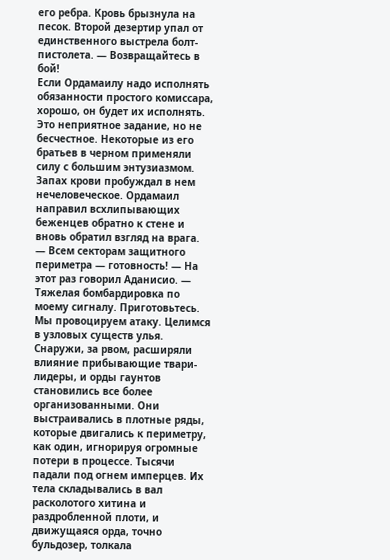его ребра. Кровь брызнула на песок. Второй дезертир упал от единственного выстрела болт-пистолета. — Возвращайтесь в бой!
Если Ордамаилу надо исполнять обязанности простого комиссара, хорошо, он будет их исполнять. Это неприятное задание, но не бесчестное. Некоторые из его братьев в черном применяли силу с большим энтузиазмом.
Запах крови пробуждал в нем нечеловеческое. Ордамаил направил всхлипывающих беженцев обратно к стене и вновь обратил взгляд на врага.
— Всем секторам защитного периметра — готовность! — На этот раз говорил Аданисио. — Тяжелая бомбардировка по моему сигналу. Приготовьтесь. Мы провоцируем атаку. Целимся в узловых существ улья.
Снаружи, за рвом, расширяли влияние прибывающие твари-лидеры, и орды гаунтов становились все более организованными. Они выстраивались в плотные ряды, которые двигались к периметру, как один, игнорируя огромные потери в процессе. Тысячи падали под огнем имперцев. Их тела складывались в вал расколотого хитина и раздробленной плоти, и движущаяся орда, точно бульдозер, толкала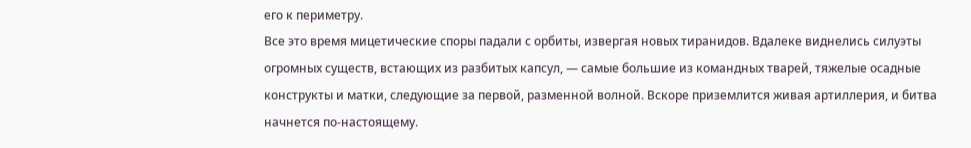его к периметру.
Все это время мицетические споры падали с орбиты, извергая новых тиранидов. Вдалеке виднелись силуэты огромных существ, встающих из разбитых капсул, — самые большие из командных тварей, тяжелые осадные конструкты и матки, следующие за первой, разменной волной. Вскоре приземлится живая артиллерия, и битва начнется по-настоящему.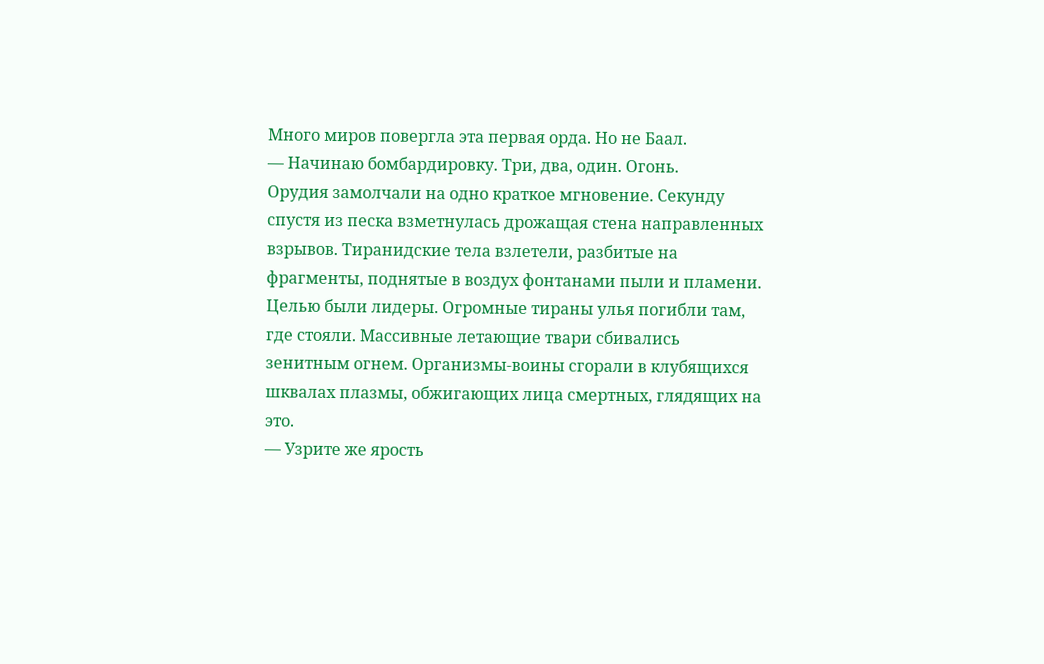Много миров повергла эта первая орда. Но не Баал.
— Начинаю бомбардировку. Три, два, один. Огонь.
Орудия замолчали на одно краткое мгновение. Секунду спустя из песка взметнулась дрожащая стена направленных взрывов. Тиранидские тела взлетели, разбитые на фрагменты, поднятые в воздух фонтанами пыли и пламени. Целью были лидеры. Огромные тираны улья погибли там, где стояли. Массивные летающие твари сбивались зенитным огнем. Организмы-воины сгорали в клубящихся шквалах плазмы, обжигающих лица смертных, глядящих на это.
— Узрите же ярость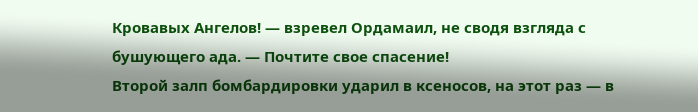Кровавых Ангелов! — взревел Ордамаил, не сводя взгляда с бушующего ада. — Почтите свое спасение!
Второй залп бомбардировки ударил в ксеносов, на этот раз — в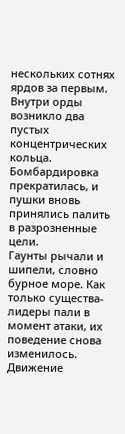нескольких сотнях ярдов за первым. Внутри орды возникло два пустых концентрических кольца. Бомбардировка прекратилась, и пушки вновь принялись палить в разрозненные цели.
Гаунты рычали и шипели, словно бурное море. Как только существа-лидеры пали в момент атаки, их поведение снова изменилось. Движение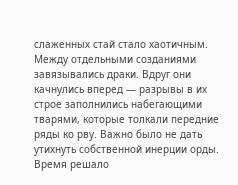слаженных стай стало хаотичным. Между отдельными созданиями завязывались драки. Вдруг они качнулись вперед — разрывы в их строе заполнились набегающими тварями, которые толкали передние ряды ко рву. Важно было не дать утихнуть собственной инерции орды. Время решало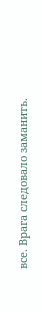все. Врага следовало заманить.